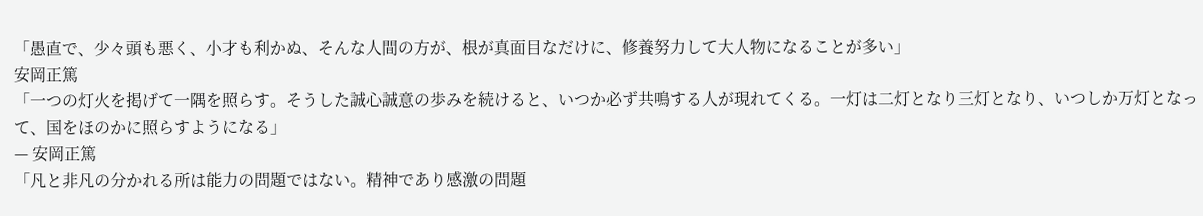「愚直で、少々頭も悪く、小才も利かぬ、そんな人間の方が、根が真面目なだけに、修養努力して大人物になることが多い」
安岡正篤
「一つの灯火を掲げて一隅を照らす。そうした誠心誠意の歩みを続けると、いつか必ず共鳴する人が現れてくる。一灯は二灯となり三灯となり、いつしか万灯となって、国をほのかに照らすようになる」
— 安岡正篤
「凡と非凡の分かれる所は能力の問題ではない。精神であり感激の問題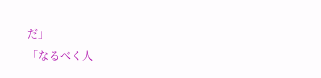だ」
「なるべく人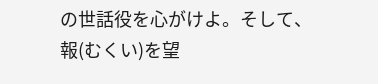の世話役を心がけよ。そして、報(むくい)を望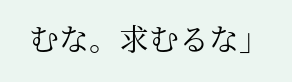むな。求むるな」